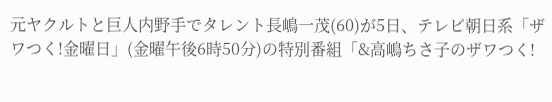元ヤクルトと巨人内野手でタレント長嶋一茂(60)が5日、テレビ朝日系「ザワつく!金曜日」(金曜午後6時50分)の特別番組「&高嶋ちさ子のザワつく!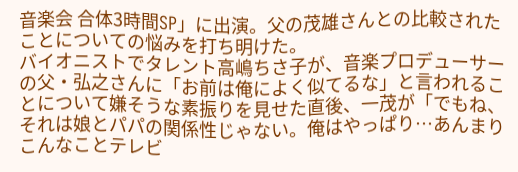音楽会 合体3時間SP」に出演。父の茂雄さんとの比較されたことについての悩みを打ち明けた。
バイオニストでタレント高嶋ちさ子が、音楽プロデューサーの父・弘之さんに「お前は俺によく似てるな」と言われることについて嫌そうな素振りを見せた直後、一茂が「でもね、それは娘とパパの関係性じゃない。俺はやっぱり…あんまりこんなことテレビ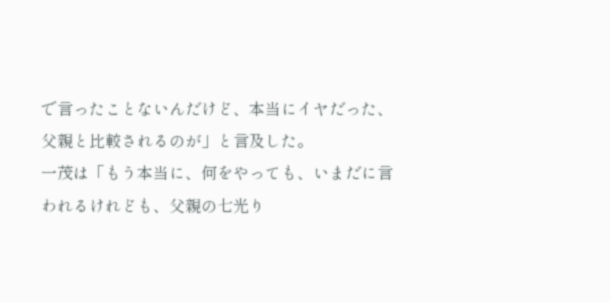で言ったことないんだけど、本当にイヤだった、父親と比較されるのが」と言及した。
一茂は「もう本当に、何をやっても、いまだに言われるけれども、父親の七光り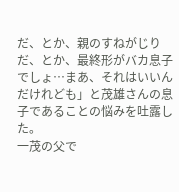だ、とか、親のすねがじりだ、とか、最終形がバカ息子でしょ…まあ、それはいいんだけれども」と茂雄さんの息子であることの悩みを吐露した。
一茂の父で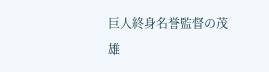巨人終身名誉監督の茂雄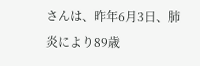さんは、昨年6月3日、肺炎により89歳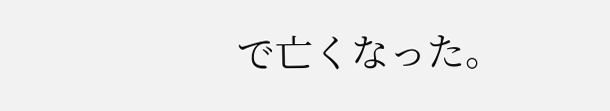で亡くなった。